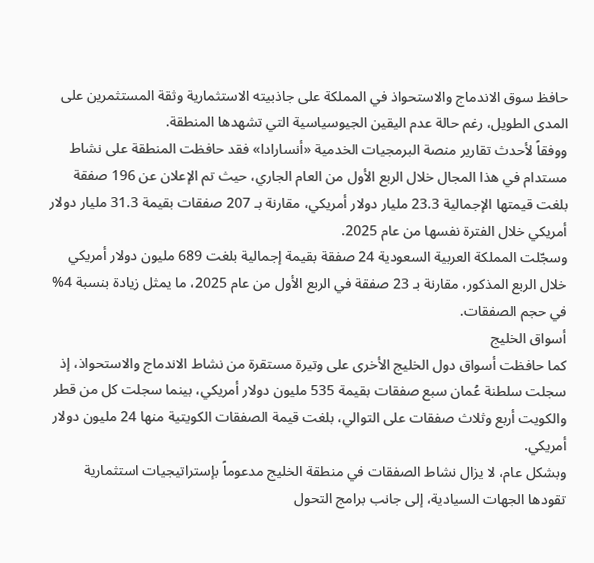حافظ سوق الاندماج والاستحواذ في المملكة على جاذبيته الاستثمارية وثقة المستثمرين على المدى الطويل، رغم حالة عدم اليقين الجيوسياسية التي تشهدها المنطقة.
ووفقاً لأحدث تقارير منصة البرمجيات الخدمية «أنسارادا» فقد حافظت المنطقة على نشاط مستدام في هذا المجال خلال الربع الأول من العام الجاري، حيث تم الإعلان عن 196 صفقة بلغت قيمتها الإجمالية 23.3 مليار دولار أمريكي، مقارنة بـ 207 صفقات بقيمة 31.3 مليار دولار أمريكي خلال الفترة نفسها من عام 2025.
وسجّلت المملكة العربية السعودية 24 صفقة بقيمة إجمالية بلغت 689 مليون دولار أمريكي خلال الربع المذكور، مقارنة بـ 23 صفقة في الربع الأول من عام 2025، ما يمثل زيادة بنسبة 4% في حجم الصفقات.
أسواق الخليج
كما حافظت أسواق دول الخليج الأخرى على وتيرة مستقرة من نشاط الاندماج والاستحواذ، إذ سجلت سلطنة عُمان سبع صفقات بقيمة 535 مليون دولار أمريكي، بينما سجلت كل من قطر والكويت أربع وثلاث صفقات على التوالي، بلغت قيمة الصفقات الكويتية منها 24 مليون دولار أمريكي.
وبشكل عام، لا يزال نشاط الصفقات في منطقة الخليج مدعوماً بإستراتيجيات استثمارية تقودها الجهات السيادية، إلى جانب برامج التحول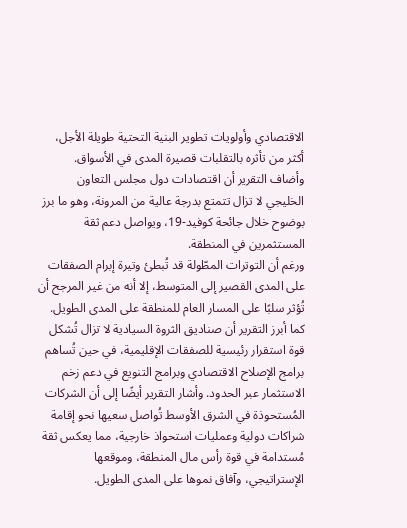الاقتصادي وأولويات تطوير البنية التحتية طويلة الأجل، أكثر من تأثره بالتقلبات قصيرة المدى في الأسواق. وأضاف التقرير أن اقتصادات دول مجلس التعاون الخليجي لا تزال تتمتع بدرجة عالية من المرونة، وهو ما برز بوضوح خلال جائحة كوفيد-19، ويواصل دعم ثقة المستثمرين في المنطقة.
ورغم أن التوترات المطّولة قد تُبطئ وتيرة إبرام الصفقات على المدى القصير إلى المتوسط، إلا أنه من غير المرجح أن تُؤثر سلبًا على المسار العام للمنطقة على المدى الطويل.
كما أبرز التقرير أن صناديق الثروة السيادية لا تزال تُشكل قوة استقرار رئيسية للصفقات الإقليمية، في حين تُساهم برامج الإصلاح الاقتصادي وبرامج التنويع في دعم زخم الاستثمار عبر الحدود. وأشار التقرير أيضًا إلى أن الشركات المُستحوذة في الشرق الأوسط تُواصل سعيها نحو إقامة شراكات دولية وعمليات استحواذ خارجية، مما يعكس ثقة مُستدامة في قوة رأس مال المنطقة، وموقعها الإستراتيجي، وآفاق نموها على المدى الطويل.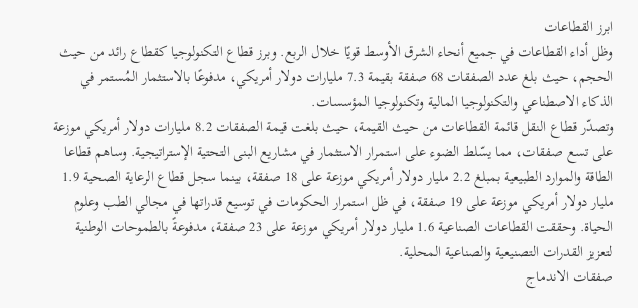ابرز القطاعات
وظل أداء القطاعات في جميع أنحاء الشرق الأوسط قويًا خلال الربع. وبرز قطاع التكنولوجيا كقطاع رائد من حيث الحجم، حيث بلغ عدد الصفقات 68 صفقة بقيمة 7.3 مليارات دولار أمريكي، مدفوعًا بالاستثمار المُستمر في الذكاء الاصطناعي والتكنولوجيا المالية وتكنولوجيا المؤسسات.
وتصدّر قطاع النقل قائمة القطاعات من حيث القيمة، حيث بلغت قيمة الصفقات 8.2 مليارات دولار أمريكي موزعة على تسع صفقات، مما يسّلط الضوء على استمرار الاستثمار في مشاريع البنى التحتية الإستراتيجية. وساهم قطاعا الطاقة والموارد الطبيعية بمبلغ 2.2 مليار دولار أمريكي موزعة على 18 صفقة، بينما سجل قطاع الرعاية الصحية 1.9 مليار دولار أمريكي موزعة على 19 صفقة، في ظل استمرار الحكومات في توسيع قدراتها في مجالي الطب وعلوم الحياة. وحققت القطاعات الصناعية 1.6 مليار دولار أمريكي موزعة على 23 صفقة، مدفوعةً بالطموحات الوطنية لتعزيز القدرات التصنيعية والصناعية المحلية.
صفقات الاندماج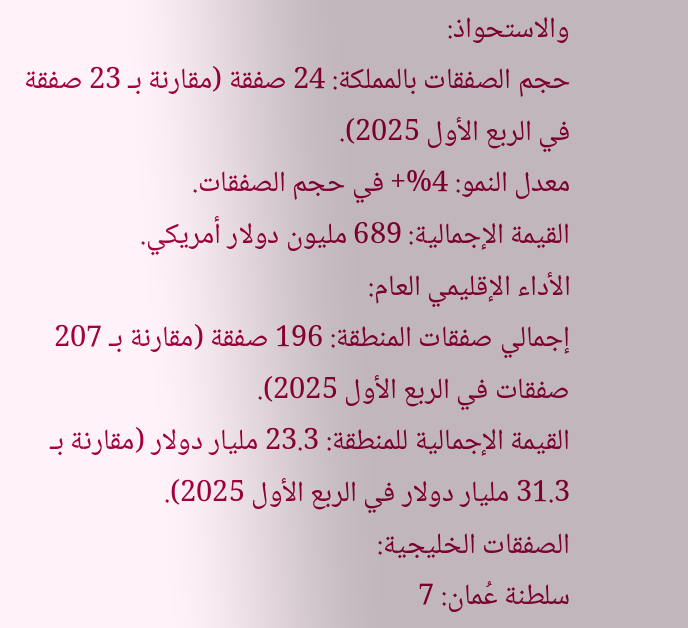والاستحواذ:
حجم الصفقات بالمملكة: 24 صفقة (مقارنة بـ 23 صفقة في الربع الأول 2025).
معدل النمو: 4%+ في حجم الصفقات.
القيمة الإجمالية: 689 مليون دولار أمريكي.
الأداء الإقليمي العام:
إجمالي صفقات المنطقة: 196 صفقة (مقارنة بـ 207 صفقات في الربع الأول 2025).
القيمة الإجمالية للمنطقة: 23.3 مليار دولار (مقارنة بـ 31.3 مليار دولار في الربع الأول 2025).
الصفقات الخليجية:
سلطنة عُمان: 7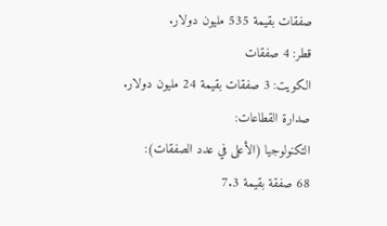صفقات بقيمة 535 مليون دولار.
قطر: 4 صفقات
الكويت: 3 صفقات بقيمة 24 مليون دولار.
صدارة القطاعات:
التكنولوجيا (الأعلى في عدد الصفقات):
68 صفقة بقيمة 7.3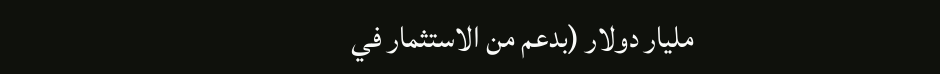مليار دولار (بدعم من الاستثمار في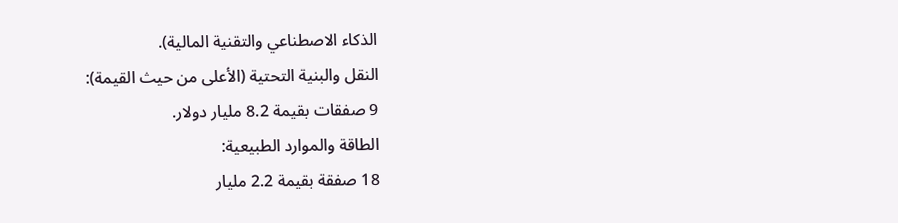الذكاء الاصطناعي والتقنية المالية).
النقل والبنية التحتية (الأعلى من حيث القيمة):
9 صفقات بقيمة 8.2 مليار دولار.
الطاقة والموارد الطبيعية:
18 صفقة بقيمة 2.2 مليار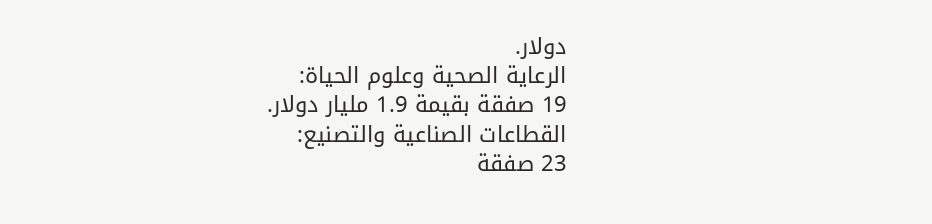دولار.
الرعاية الصحية وعلوم الحياة:
19 صفقة بقيمة 1.9 مليار دولار.
القطاعات الصناعية والتصنيع:
23 صفقة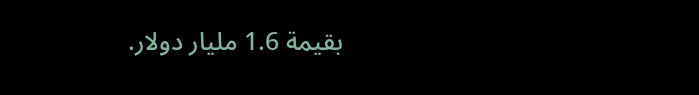بقيمة 1.6 مليار دولار.